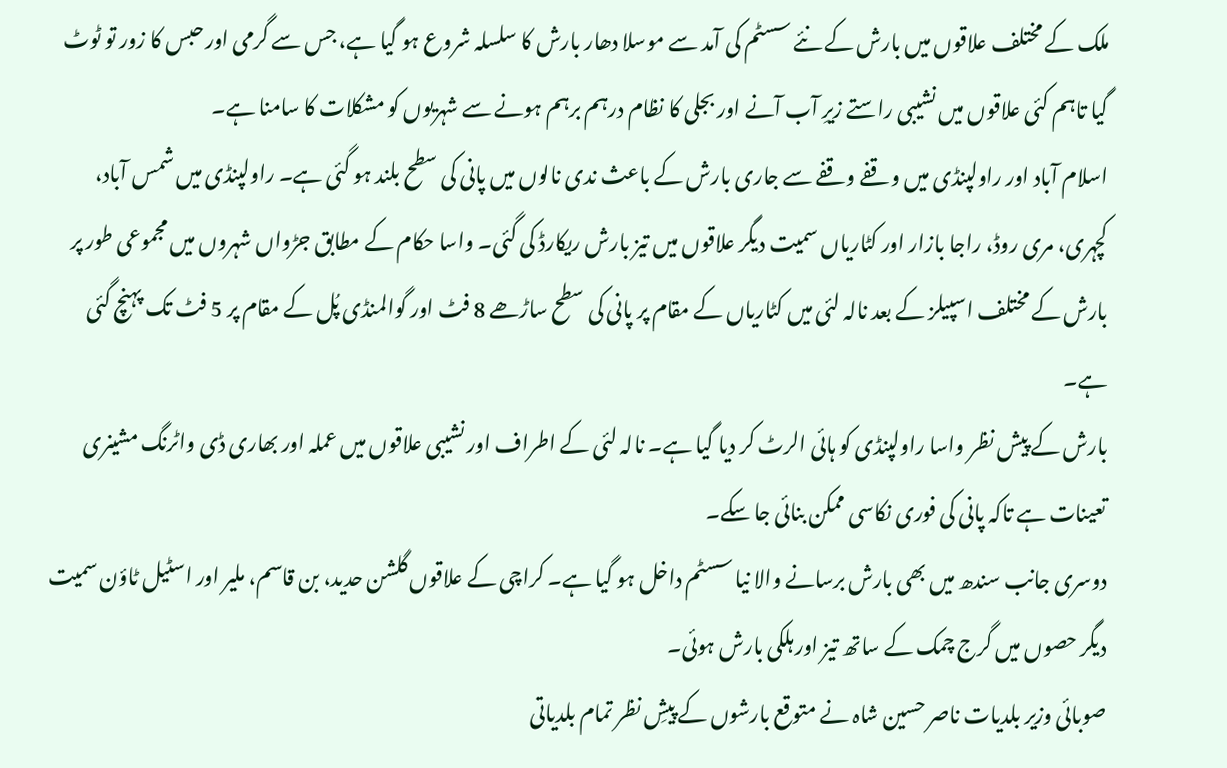ملک کے مختلف علاقوں میں بارش کے نئے سسٹم کی آمد سے موسلا دھار بارش کا سلسلہ شروع ہو گیا ہے، جس سے گرمی اور حبس کا زور تو ٹوٹ گیا تاہم کئی علاقوں میں نشیبی راستے زیرِ آب آنے اور بجلی کا نظام درہم برہم ہونے سے شہریوں کو مشکلات کا سامنا ہے۔
اسلام آباد اور راولپنڈی میں وقفے وقفے سے جاری بارش کے باعث ندی نالوں میں پانی کی سطح بلند ہو گئی ہے۔ راولپنڈی میں شمس آباد، کچہری، مری روڈ، راجا بازار اور کٹاریاں سمیت دیگر علاقوں میں تیز بارش ریکارڈ کی گئی۔ واسا حکام کے مطابق جڑواں شہروں میں مجموعی طور پر بارش کے مختلف اسپیلز کے بعد نالہ لئی میں کٹاریاں کے مقام پر پانی کی سطح ساڑھے 8 فٹ اور گوالمنڈی پُل کے مقام پر 5 فٹ تک پہنچ گئی ہے۔
بارش کے پیش نظر واسا راولپنڈی کو ہائی الرٹ کر دیا گیا ہے۔ نالہ لئی کے اطراف اور نشیبی علاقوں میں عملہ اور بھاری ڈی واٹرنگ مشینری تعینات ہے تاکہ پانی کی فوری نکاسی ممکن بنائی جا سکے۔
دوسری جانب سندھ میں بھی بارش برسانے والا نیا سسٹم داخل ہو گیا ہے۔ کراچی کے علاقوں گلشن حدید، بن قاسم، ملیر اور اسٹیل ٹاؤن سمیت دیگر حصوں میں گرج چمک کے ساتھ تیز اور ہلکی بارش ہوئی۔
صوبائی وزیر بلدیات ناصر حسین شاہ نے متوقع بارشوں کے پیشِ نظر تمام بلدیاتی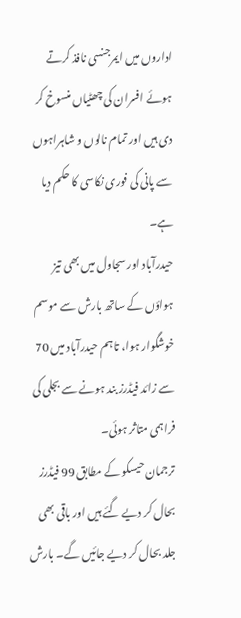اداروں میں ایمرجنسی نافذ کرتے ہوئے افسران کی چھٹیاں منسوخ کر دی ہیں اور تمام نالوں و شاہراہوں سے پانی کی فوری نکاسی کا حکم دیا ہے۔
حیدرآباد اور سجاول میں بھی تیز ہواؤں کے ساتھ بارش سے موسم خوشگوار ہوا، تاہم حیدرآباد میں 70 سے زائد فیڈرز بند ہونے سے بجلی کی فراہمی متاثر ہوئی۔
ترجمان حیسکو کے مطابق 99 فیڈرز بحال کر دیے گئے ہیں اور باقی بھی جلد بحال کر دیے جائیں گے۔ بارش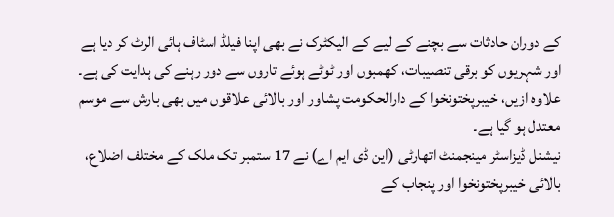کے دوران حادثات سے بچنے کے لیے کے الیکٹرک نے بھی اپنا فیلڈ اسٹاف ہائی الرٹ کر دیا ہے اور شہریوں کو برقی تنصیبات، کھمبوں اور ٹوٹے ہوئے تاروں سے دور رہنے کی ہدایت کی ہے۔
علاوہ ازیں، خیبرپختونخوا کے دارالحکومت پشاور اور بالائی علاقوں میں بھی بارش سے موسم معتدل ہو گیا ہے۔
نیشنل ڈیزاسٹر مینجمنٹ اتھارٹی (این ڈی ایم اے) نے 17 ستمبر تک ملک کے مختلف اضلاع، بالائی خیبرپختونخوا اور پنجاب کے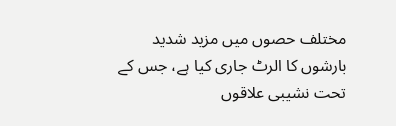مختلف حصوں میں مزید شدید بارشوں کا الرٹ جاری کیا ہے، جس کے تحت نشیبی علاقوں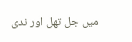میں جل تھل اور ندی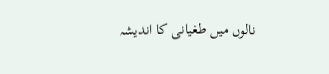نالوں میں طغیانی کا اندیشہ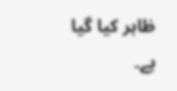ظاہر کیا گیا ہے۔